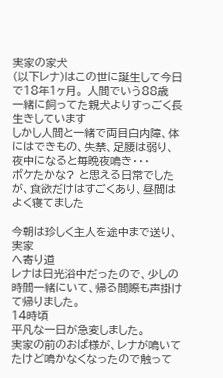実家の家犬
(以下レナ)はこの世に誕生して今日で18年1ヶ月。 人間でいう88歳
一緒に飼ってた親犬よりすっごく長生きしています
しかし人間と一緒で両目白内障、体にはできもの、失禁、足腰は弱り、夜中になると毎晩夜鳴き・・・
ボケたかな? と思える日常でしたが、食欲だけはすごくあり、昼間はよく寝てました

今朝は珍しく主人を途中まで送り、実家
へ寄り道
レナは日光浴中だったので、少しの時間一緒にいて、帰る間際も声掛けて帰りました。
14時頃
平凡な一日が急変しました。
実家の前のおば様が、レナが鳴いてたけど鳴かなくなったので触って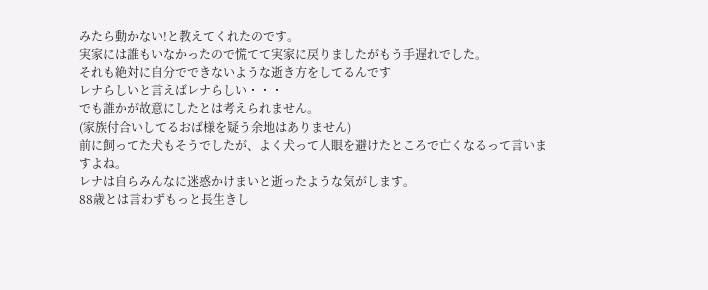みたら動かない!と教えてくれたのです。
実家には誰もいなかったので慌てて実家に戻りましたがもう手遅れでした。
それも絶対に自分でできないような逝き方をしてるんです
レナらしいと言えばレナらしい・・・
でも誰かが故意にしたとは考えられません。
(家族付合いしてるおば様を疑う余地はありません)
前に飼ってた犬もそうでしたが、よく犬って人眼を避けたところで亡くなるって言いますよね。
レナは自らみんなに迷惑かけまいと逝ったような気がします。
88歳とは言わずもっと長生きし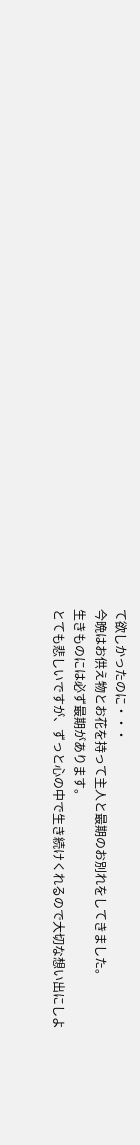て欲しかったのに・・・
今晩はお供え物とお花を持って主人と最期のお別れをしてきました。
生きものには必ず最期があります。
とても悲しいですが、ずっと心の中で生き続けくれるので大切な想い出にしよ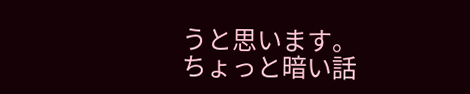うと思います。
ちょっと暗い話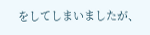をしてしまいましたが、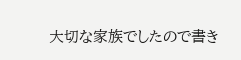大切な家族でしたので書き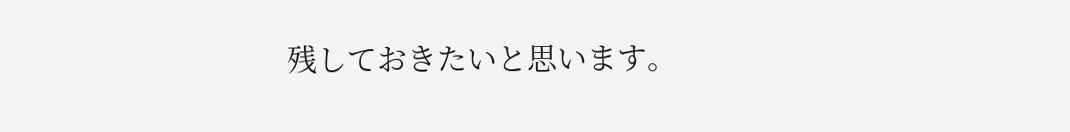残しておきたいと思います。